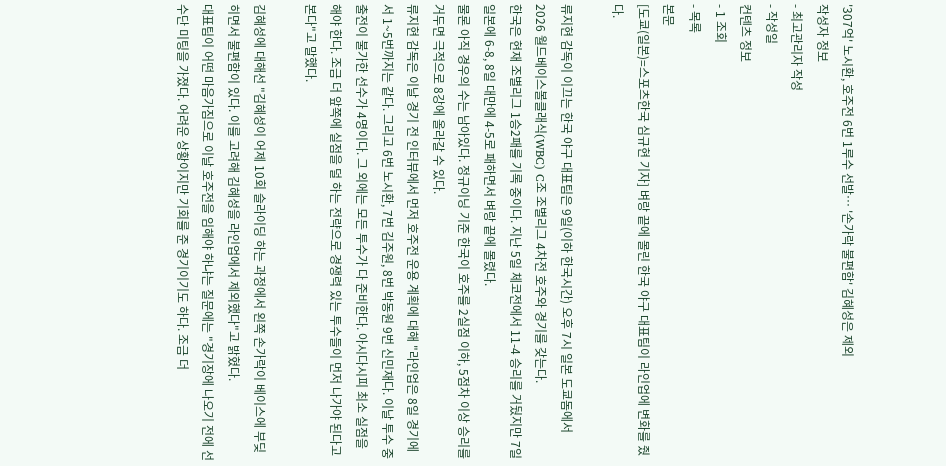'307억' 노시환, 호주전 6번 1루수 선발… '손가락 불편함' 김혜성은 제외
작성자 정보
- 최고관리자 작성
- 작성일
컨텐츠 정보
- 1 조회
- 목록
본문
[도쿄(일본)=스포츠한국 심규현 기자] 벼랑 끝에 몰린 한국 야구 대표팀이 라인업에 변화를 줬다.

류지현 감독이 이끄는 한국 야구 대표팀은 9일(이하 한국시간) 오후 7시 일본 도쿄돔에서 2026 월드베이스볼클래식(WBC) C조 조별리그 4차전 호주와 경기를 갖는다.
한국은 현재 조별리그 1승2패를 기록 중이다. 지난 5일 체코전에서 11-4 승리를 거뒀지만 7일 일본에 6-8, 8일 대만에 4-5로 패하면서 벼랑 끝에 몰렸다.
물론 아직 경우의 수는 남아있다. 정규이닝 기준 한국이 호주를 2실점 이하, 5점차 이상 승리를 거두면 극적으로 8강에 올라갈 수 있다.
류지현 감독은 이날 경기 전 인터뷰에서 먼저 호주전 운용 계획에 대해 "라인업은 8일 경기에서 1~5번까지는 같다. 그리고 6번 노시환, 7번 김주원, 8번 박동원 9번 신민재다. 이날 투수 중 출전이 불가한 선수가 4명이다. 그 외에는 모든 투수가 다 준비한다. 아시다시피 최소 실점을 해야 한다. 조금 더 앞쪽에 실점을 덜 하는 전략으로 경쟁력 있는 투수들이 먼저 나가야 된다고 본다"고 말했다.

김혜성에 대해선 "김혜성이 어제 10회 슬라이딩 하는 과정에서 왼쪽 손가락이 베이스에 부딪히면서 불편함이 있다. 이를 고려해 김혜성을 라인업에서 제외했다"고 밝혔다.
대표팀이 어떤 마음가짐으로 이날 호주전을 임해야 하냐는 질문에는 "경기장에 나오기 전에 선수단 미팅을 가졌다. 어려운 상황이지만 기회를 준 경기이기도 하다. 조금 더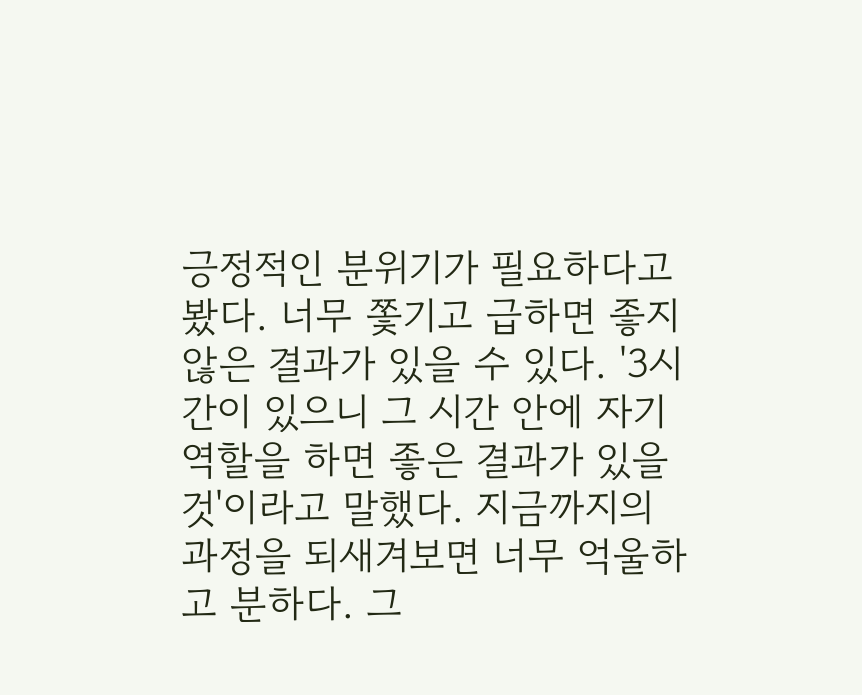긍정적인 분위기가 필요하다고 봤다. 너무 쫓기고 급하면 좋지 않은 결과가 있을 수 있다. '3시간이 있으니 그 시간 안에 자기 역할을 하면 좋은 결과가 있을 것'이라고 말했다. 지금까지의 과정을 되새겨보면 너무 억울하고 분하다. 그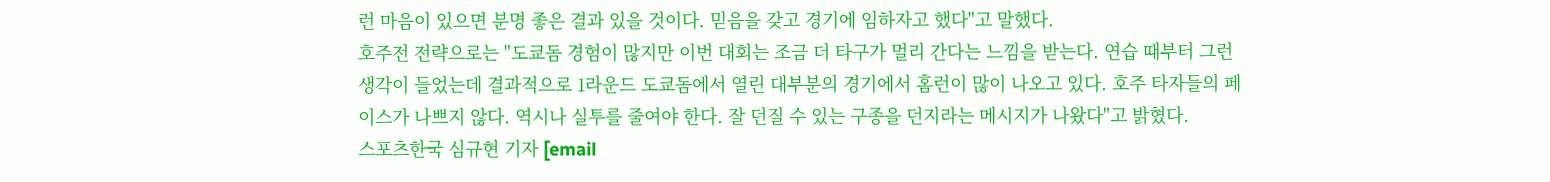런 마음이 있으면 분명 좋은 결과 있을 것이다. 믿음을 갖고 경기에 임하자고 했다"고 말했다.
호주전 전략으로는 "도쿄돔 경험이 많지만 이번 대회는 조금 더 타구가 멀리 간다는 느낌을 받는다. 연습 때부터 그런 생각이 들었는데 결과적으로 1라운드 도쿄돔에서 열린 대부분의 경기에서 홈런이 많이 나오고 있다. 호주 타자들의 페이스가 나쁘지 않다. 역시나 실투를 줄여야 한다. 잘 던질 수 있는 구종을 던지라는 메시지가 나왔다"고 밝혔다.
스포츠한국 심규현 기자 [email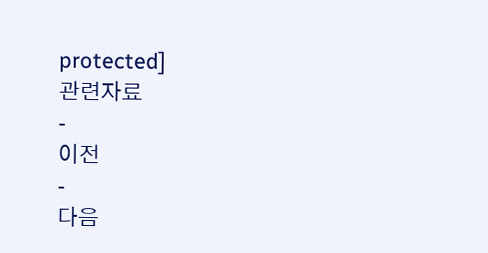protected]
관련자료
-
이전
-
다음